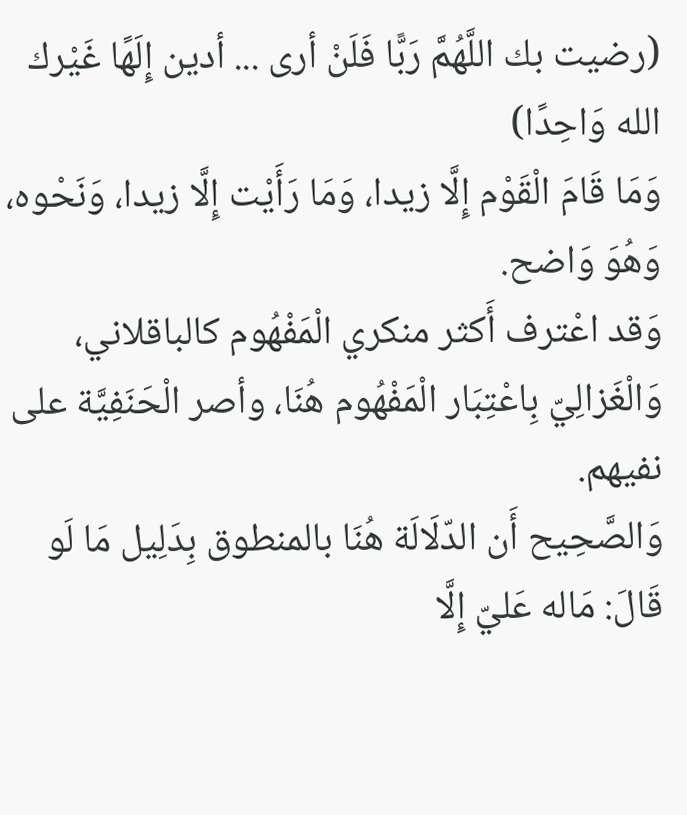(رضيت بك اللَّهُمَّ رَبًّا فَلَنْ أرى ... أدين إِلَهًا غَيْرك الله وَاحِدًا)
وَمَا قَامَ الْقَوْم إِلَّا زيدا، وَمَا رَأَيْت إِلَّا زيدا، وَنَحْوه، وَهُوَ وَاضح.
وَقد اعْترف أَكثر منكري الْمَفْهُوم كالباقلاني، وَالْغَزالِيّ بِاعْتِبَار الْمَفْهُوم هُنَا، وأصر الْحَنَفِيَّة على نفيهم.
وَالصَّحِيح أَن الدّلَالَة هُنَا بالمنطوق بِدَلِيل مَا لَو قَالَ: مَاله عَليّ إِلَّا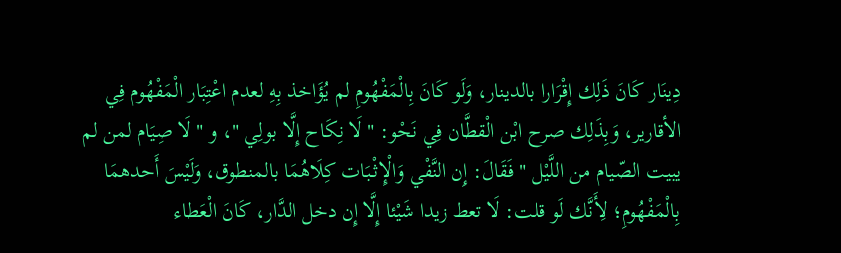دِينَار كَانَ ذَلِك إِقْرَارا بالدينار، وَلَو كَانَ بِالْمَفْهُومِ لم يُؤَاخذ بِهِ لعدم اعْتِبَار الْمَفْهُوم فِي الأقارير، وَبِذَلِك صرح ابْن الْقطَّان فِي نَحْو: " لَا نِكَاح إِلَّا بولِي "، و " لَا صِيَام لمن لم يبيت الصّيام من اللَّيْل " فَقَالَ: إِن النَّفْي وَالْإِثْبَات كِلَاهُمَا بالمنطوق، وَلَيْسَ أَحدهمَا بِالْمَفْهُومِ؛ لِأَنَّك لَو قلت: لَا تعط زيدا شَيْئا إِلَّا إِن دخل الدَّار، كَانَ الْعَطاء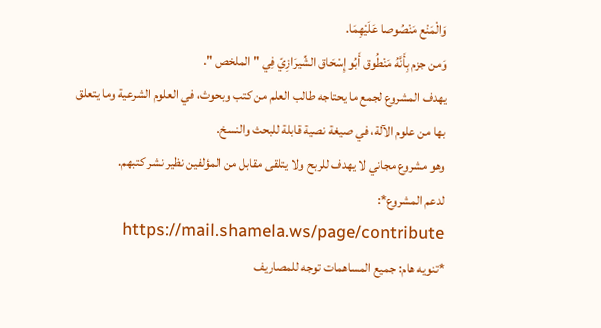وَالْمَنْع مَنْصُوصا عَلَيْهِمَا.
وَمن جزم بِأَنَّهُ مَنْطُوق أَبُو إِسْحَاق الشِّيرَازِيّ فِي " الملخص ".
يهدف المشروع لجمع ما يحتاجه طالب العلم من كتب وبحوث، في العلوم الشرعية وما يتعلق بها من علوم الآلة، في صيغة نصية قابلة للبحث والنسخ.
وهو مشروع مجاني لا يهدف للربح ولا يتلقى مقابل من المؤلفين نظير نشر كتبهم.
لدعم المشروع*: https://mail.shamela.ws/page/contribute
*تنويه هام: جميع المساهمات توجه للمصاريف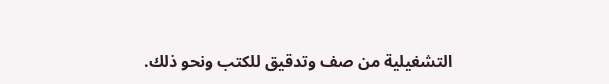التشغيلية من صف وتدقيق للكتب ونحو ذلك.